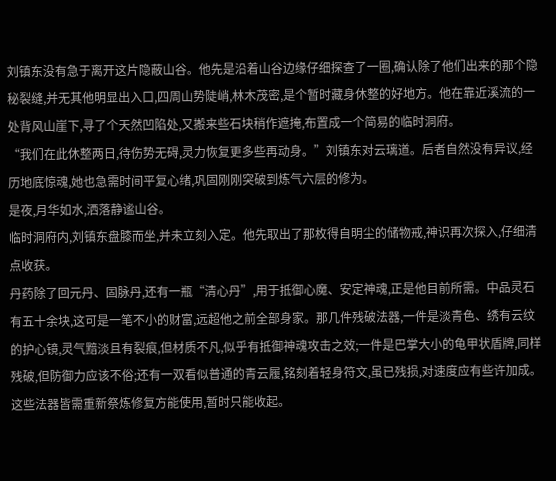刘镇东没有急于离开这片隐蔽山谷。他先是沿着山谷边缘仔细探查了一圈,确认除了他们出来的那个隐秘裂缝,并无其他明显出入口,四周山势陡峭,林木茂密,是个暂时藏身休整的好地方。他在靠近溪流的一处背风山崖下,寻了个天然凹陷处,又搬来些石块稍作遮掩,布置成一个简易的临时洞府。
“我们在此休整两日,待伤势无碍,灵力恢复更多些再动身。”刘镇东对云璃道。后者自然没有异议,经历地底惊魂,她也急需时间平复心绪,巩固刚刚突破到炼气六层的修为。
是夜,月华如水,洒落静谧山谷。
临时洞府内,刘镇东盘膝而坐,并未立刻入定。他先取出了那枚得自明尘的储物戒,神识再次探入,仔细清点收获。
丹药除了回元丹、固脉丹,还有一瓶“清心丹”,用于抵御心魔、安定神魂,正是他目前所需。中品灵石有五十余块,这可是一笔不小的财富,远超他之前全部身家。那几件残破法器,一件是淡青色、绣有云纹的护心镜,灵气黯淡且有裂痕,但材质不凡,似乎有抵御神魂攻击之效;一件是巴掌大小的龟甲状盾牌,同样残破,但防御力应该不俗;还有一双看似普通的青云履,铭刻着轻身符文,虽已残损,对速度应有些许加成。这些法器皆需重新祭炼修复方能使用,暂时只能收起。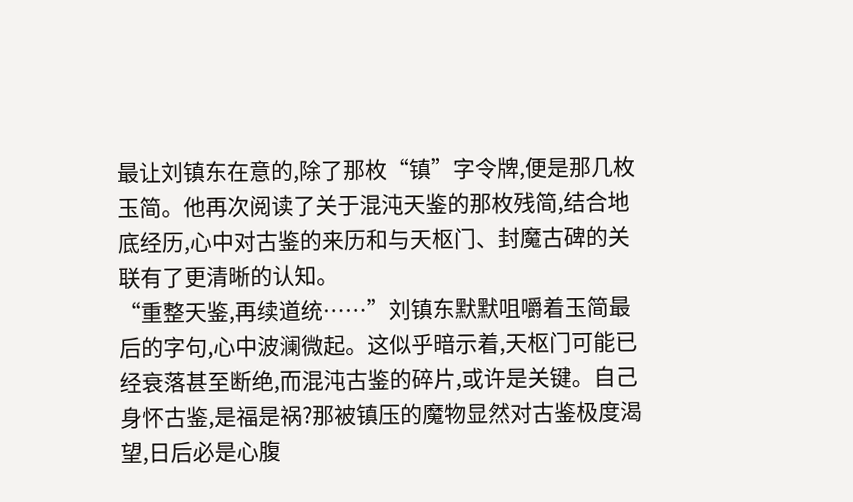最让刘镇东在意的,除了那枚“镇”字令牌,便是那几枚玉简。他再次阅读了关于混沌天鉴的那枚残简,结合地底经历,心中对古鉴的来历和与天枢门、封魔古碑的关联有了更清晰的认知。
“重整天鉴,再续道统……”刘镇东默默咀嚼着玉简最后的字句,心中波澜微起。这似乎暗示着,天枢门可能已经衰落甚至断绝,而混沌古鉴的碎片,或许是关键。自己身怀古鉴,是福是祸?那被镇压的魔物显然对古鉴极度渴望,日后必是心腹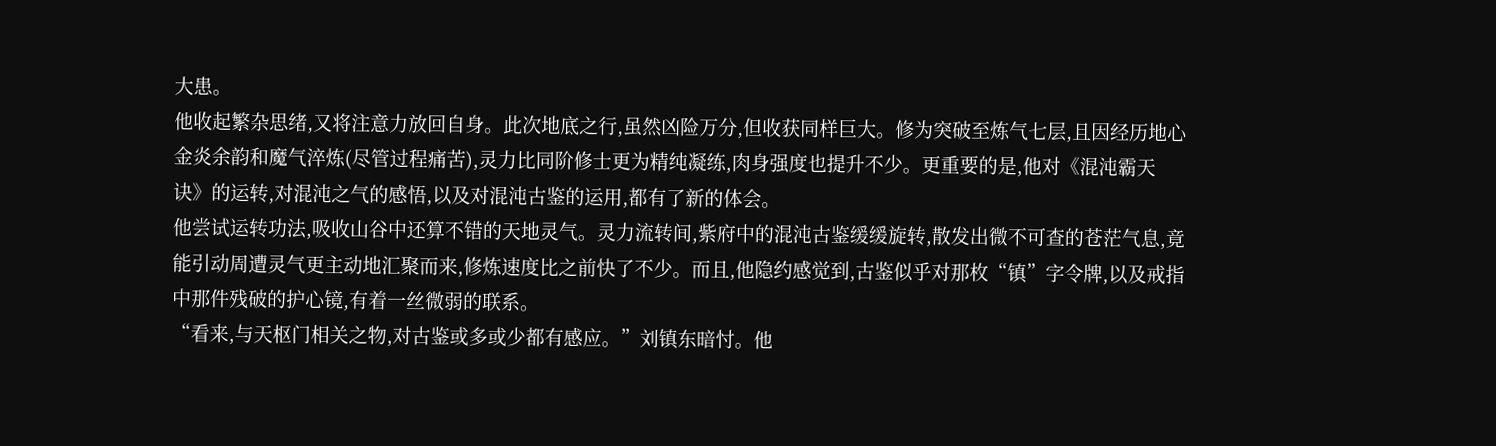大患。
他收起繁杂思绪,又将注意力放回自身。此次地底之行,虽然凶险万分,但收获同样巨大。修为突破至炼气七层,且因经历地心金炎余韵和魔气淬炼(尽管过程痛苦),灵力比同阶修士更为精纯凝练,肉身强度也提升不少。更重要的是,他对《混沌霸天诀》的运转,对混沌之气的感悟,以及对混沌古鉴的运用,都有了新的体会。
他尝试运转功法,吸收山谷中还算不错的天地灵气。灵力流转间,紫府中的混沌古鉴缓缓旋转,散发出微不可查的苍茫气息,竟能引动周遭灵气更主动地汇聚而来,修炼速度比之前快了不少。而且,他隐约感觉到,古鉴似乎对那枚“镇”字令牌,以及戒指中那件残破的护心镜,有着一丝微弱的联系。
“看来,与天枢门相关之物,对古鉴或多或少都有感应。”刘镇东暗忖。他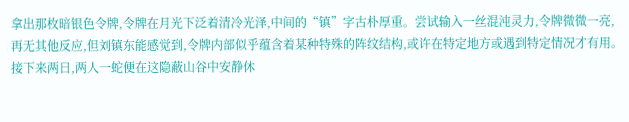拿出那枚暗银色令牌,令牌在月光下泛着清冷光泽,中间的“镇”字古朴厚重。尝试输入一丝混沌灵力,令牌微微一亮,再无其他反应,但刘镇东能感觉到,令牌内部似乎蕴含着某种特殊的阵纹结构,或许在特定地方或遇到特定情况才有用。
接下来两日,两人一蛇便在这隐蔽山谷中安静休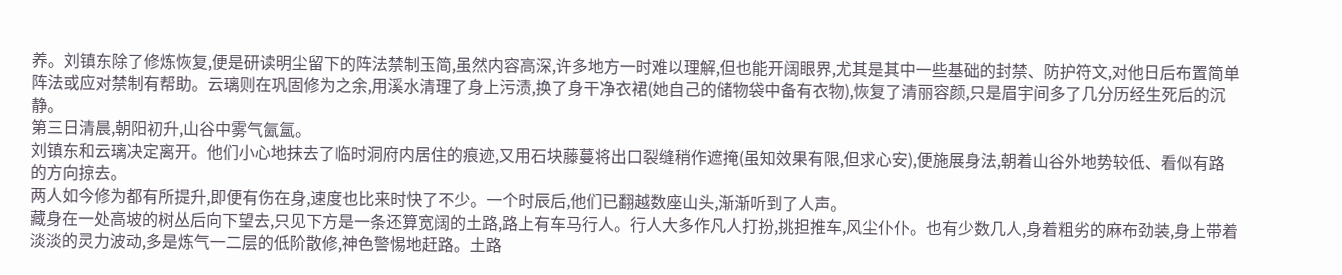养。刘镇东除了修炼恢复,便是研读明尘留下的阵法禁制玉简,虽然内容高深,许多地方一时难以理解,但也能开阔眼界,尤其是其中一些基础的封禁、防护符文,对他日后布置简单阵法或应对禁制有帮助。云璃则在巩固修为之余,用溪水清理了身上污渍,换了身干净衣裙(她自己的储物袋中备有衣物),恢复了清丽容颜,只是眉宇间多了几分历经生死后的沉静。
第三日清晨,朝阳初升,山谷中雾气氤氲。
刘镇东和云璃决定离开。他们小心地抹去了临时洞府内居住的痕迹,又用石块藤蔓将出口裂缝稍作遮掩(虽知效果有限,但求心安),便施展身法,朝着山谷外地势较低、看似有路的方向掠去。
两人如今修为都有所提升,即便有伤在身,速度也比来时快了不少。一个时辰后,他们已翻越数座山头,渐渐听到了人声。
藏身在一处高坡的树丛后向下望去,只见下方是一条还算宽阔的土路,路上有车马行人。行人大多作凡人打扮,挑担推车,风尘仆仆。也有少数几人,身着粗劣的麻布劲装,身上带着淡淡的灵力波动,多是炼气一二层的低阶散修,神色警惕地赶路。土路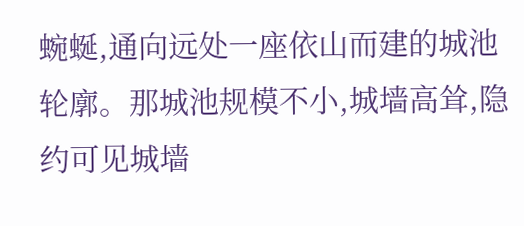蜿蜒,通向远处一座依山而建的城池轮廓。那城池规模不小,城墙高耸,隐约可见城墙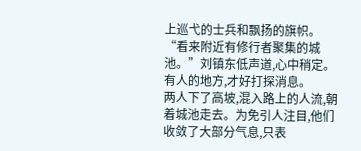上巡弋的士兵和飘扬的旗帜。
“看来附近有修行者聚集的城池。”刘镇东低声道,心中稍定。有人的地方,才好打探消息。
两人下了高坡,混入路上的人流,朝着城池走去。为免引人注目,他们收敛了大部分气息,只表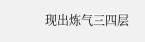现出炼气三四层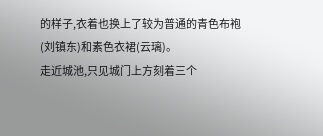的样子,衣着也换上了较为普通的青色布袍(刘镇东)和素色衣裙(云璃)。
走近城池,只见城门上方刻着三个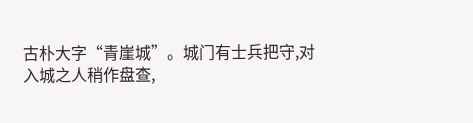古朴大字“青崖城”。城门有士兵把守,对入城之人稍作盘查,